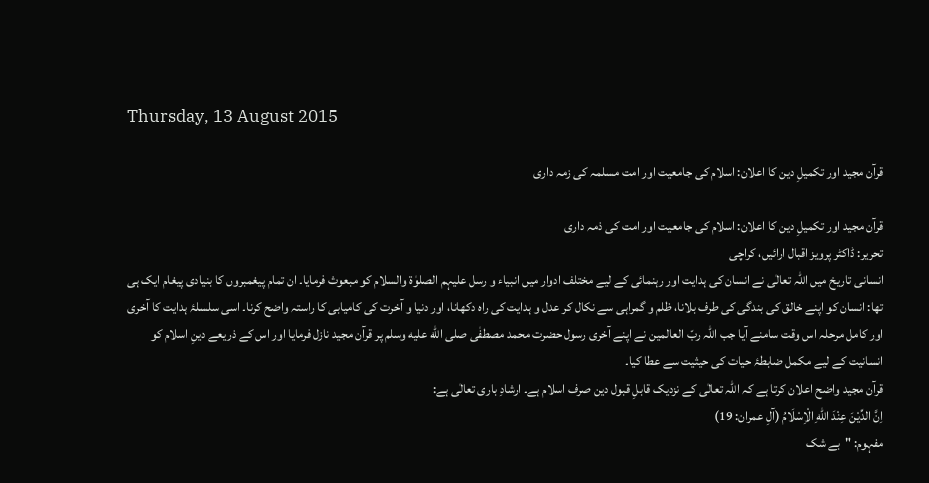Thursday, 13 August 2015

قرآن مجید اور تکمیلِ دین کا اعلان: اسلام کی جامعیت اور امت مسلمہ کی زمہ داری

قرآن مجید اور تکمیلِ دین کا اعلان: اسلام کی جامعیت اور امت کی ذمہ داری
تحریر: ڈاکٹر پرویز اقبال ارائیں، کراچی
انسانی تاریخ میں اللہ تعالٰی نے انسان کی ہدایت اور رہنمائی کے لیے مختلف ادوار میں انبیاء و رسل علیہم الصلوٰۃ والسلام کو مبعوث فرمایا۔ ان تمام پیغمبروں کا بنیادی پیغام ایک ہی تھا: انسان کو اپنے خالق کی بندگی کی طرف بلانا، ظلم و گمراہی سے نکال کر عدل و ہدایت کی راہ دکھانا، اور دنیا و آخرت کی کامیابی کا راستہ واضح کرنا۔ اسی سلسلۂ ہدایت کا آخری اور کامل مرحلہ اس وقت سامنے آیا جب اللہ ربّ العالمین نے اپنے آخری رسول حضرت محمد مصطفٰی صلى الله عليه وسلم پر قرآن مجید نازل فرمایا اور اس کے ذریعے دینِ اسلام کو انسانیت کے لیے مکمل ضابطۂ حیات کی حیثیت سے عطا کیا۔
قرآن مجید واضح اعلان کرتا ہے کہ اللہ تعالٰی کے نزدیک قابلِ قبول دین صرف اسلام ہے۔ ارشادِ باری تعالٰی ہے:
اِنَّ الدِّیْنَ عِنْدَ اللّٰهِ الْاِسْلَامُ (آلِ عمران: 19)
مفہوم: "بے شک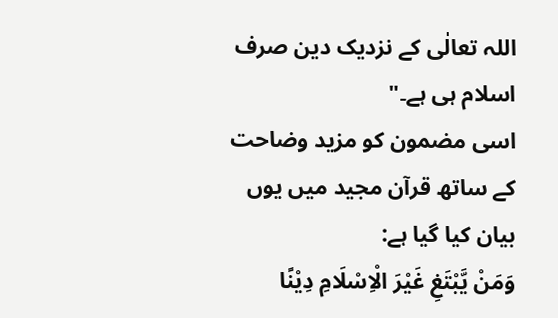اللہ تعالٰی کے نزدیک دین صرف اسلام ہی ہے۔"
اسی مضمون کو مزید وضاحت کے ساتھ قرآن مجید میں یوں بیان کیا گیا ہے:
وَمَنْ يَّبْتَغِ غَيْرَ الْاِسْلَامِ دِيْنًا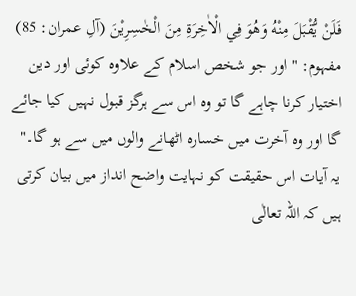فَلَنْ يُّقْبَلَ مِنْهُ وَهُوَ فِي الْاٰخِرَةِ مِنَ الْخٰسِرِيْنَ (آلِ عمران: 85)
مفہوم: "اور جو شخص اسلام کے علاوہ کوئی اور دین اختیار کرنا چاہے گا تو وہ اس سے ہرگز قبول نہیں کیا جائے گا اور وہ آخرت میں خسارہ اٹھانے والوں میں سے ہو گا۔"
یہ آیات اس حقیقت کو نہایت واضح انداز میں بیان کرتی ہیں کہ اللہ تعالٰی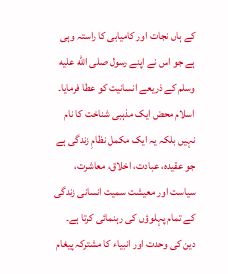کے ہاں نجات اور کامیابی کا راستہ وہی ہے جو اس نے اپنے رسول صلى الله عليه وسلم کے ذریعے انسانیت کو عطا فرمایا۔ اسلام محض ایک مذہبی شناخت کا نام نہیں بلکہ یہ ایک مکمل نظامِ زندگی ہے جو عقیدہ، عبادت، اخلاق، معاشرت، سیاست اور معیشت سمیت انسانی زندگی کے تمام پہلوؤں کی رہنمائی کرتا ہے۔
دین کی وحدت اور انبیاء کا مشترکہ پیغام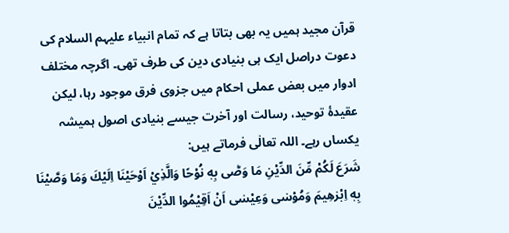قرآن مجید ہمیں یہ بھی بتاتا ہے کہ تمام انبیاء علیہم السلام کی دعوت دراصل ایک ہی بنیادی دین کی طرف تھی۔ اگرچہ مختلف ادوار میں بعض عملی احکام میں جزوی فرق موجود رہا، لیکن عقیدۂ توحید، رسالت اور آخرت جیسے بنیادی اصول ہمیشہ یکساں رہے۔ اللہ تعالٰی فرماتے ہیں:
شَرَعَ لَكُمْ مِّنَ الدِّيْنِ مَا وَصّٰى بِهٖ نُوْحًا وَالَّذِيْ اَوْحَيْنَا اِلَيْكَ وَمَا وَصَّيْنَا بِهٖ اِبْرٰهِيمَ وَمُوْسٰى وَعِيْسٰى اَنْ اَقِيْمُوا الدِّيْنَ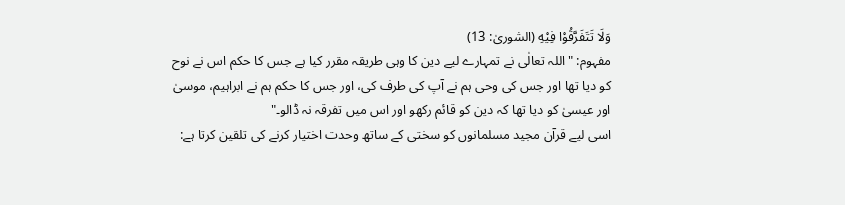وَلَا تَتَفَرَّقُوْا فِيْهِ (الشوریٰ: 13)
مفہوم: "اللہ تعالٰی نے تمہارے لیے دین کا وہی طریقہ مقرر کیا ہے جس کا حکم اس نے نوح کو دیا تھا اور جس کی وحی ہم نے آپ کی طرف کی، اور جس کا حکم ہم نے ابراہیم، موسیٰ اور عیسیٰ کو دیا تھا کہ دین کو قائم رکھو اور اس میں تفرقہ نہ ڈالو۔"
اسی لیے قرآن مجید مسلمانوں کو سختی کے ساتھ وحدت اختیار کرنے کی تلقین کرتا ہے: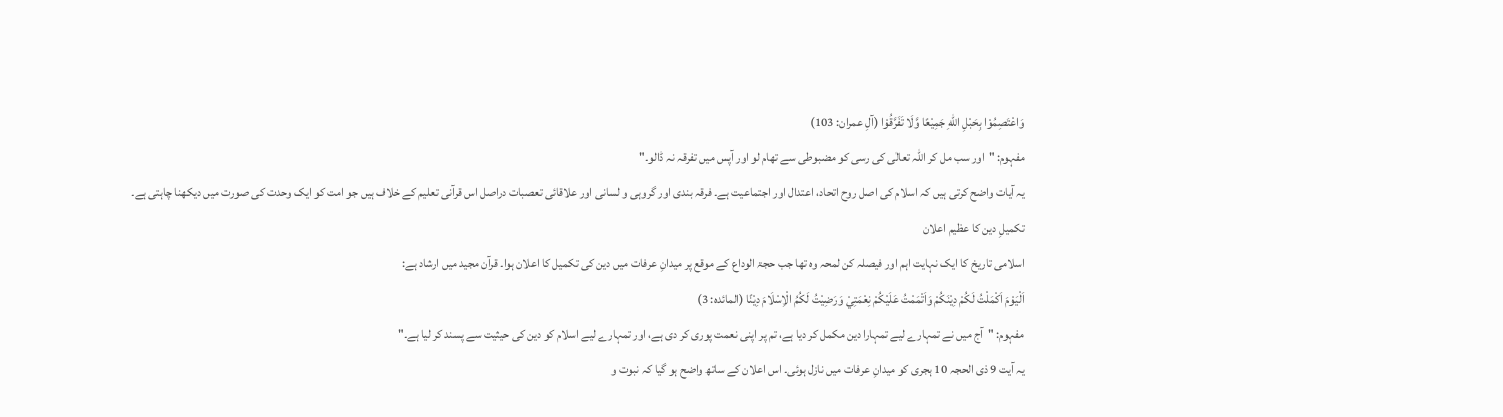وَاعْتَصِمُوْا بِحَبْلِ اللّٰهِ جَمِيْعًا وَّلَا تَفَرَّقُوْا (آلِ عمران: 103)
مفہوم: "اور سب مل کر اللہ تعالٰی کی رسی کو مضبوطی سے تھام لو اور آپس میں تفرقہ نہ ڈالو۔"
یہ آیات واضح کرتی ہیں کہ اسلام کی اصل روح اتحاد، اعتدال اور اجتماعیت ہے۔ فرقہ بندی اور گروہی و لسانی اور علاقائی تعصبات دراصل اس قرآنی تعلیم کے خلاف ہیں جو امت کو ایک وحدت کی صورت میں دیکھنا چاہتی ہے۔
تکمیلِ دین کا عظیم اعلان
اسلامی تاریخ کا ایک نہایت اہم اور فیصلہ کن لمحہ وہ تھا جب حجۃ الوداع کے موقع پر میدانِ عرفات میں دین کی تکمیل کا اعلان ہوا۔ قرآن مجید میں ارشاد ہے:
اَلْيَوْمَ اَكْمَلْتُ لَكُمْ دِيْنَكُمْ وَاَتْمَمْتُ عَلَيْكُمْ نِعْمَتِيْ وَرَضِيْتُ لَكُمُ الْاِسْلَامَ دِيْنًا (المائدہ: 3)
مفہوم: "آج میں نے تمہارے لیے تمہارا دین مکمل کر دیا ہے، تم پر اپنی نعمت پوری کر دی ہے، اور تمہارے لیے اسلام کو دین کی حیثیت سے پسند کر لیا ہے۔"
یہ آیت 9 ذی الحجہ 10 ہجری کو میدانِ عرفات میں نازل ہوئی۔ اس اعلان کے ساتھ واضح ہو گیا کہ نبوت و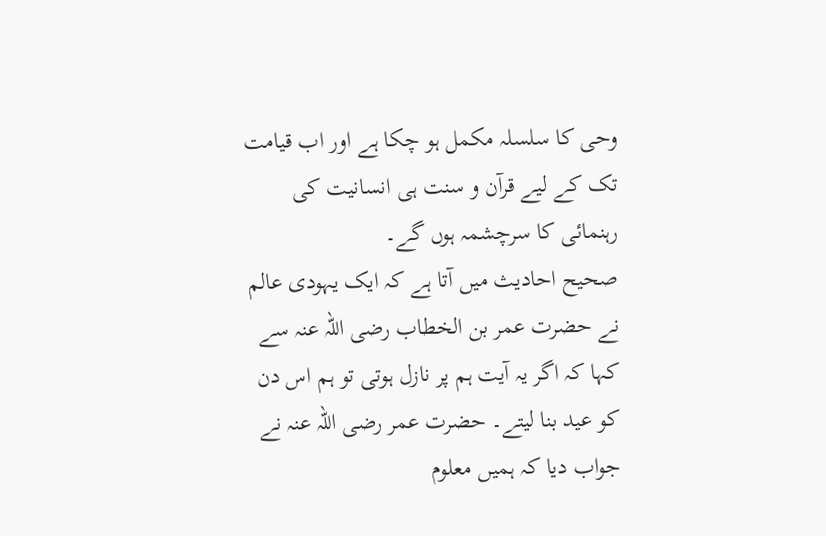وحی کا سلسلہ مکمل ہو چکا ہے اور اب قیامت تک کے لیے قرآن و سنت ہی انسانیت کی رہنمائی کا سرچشمہ ہوں گے۔
صحیح احادیث میں آتا ہے کہ ایک یہودی عالم نے حضرت عمر بن الخطاب رضی اللہ عنہ سے کہا کہ اگر یہ آیت ہم پر نازل ہوتی تو ہم اس دن کو عید بنا لیتے۔ حضرت عمر رضی اللہ عنہ نے جواب دیا کہ ہمیں معلوم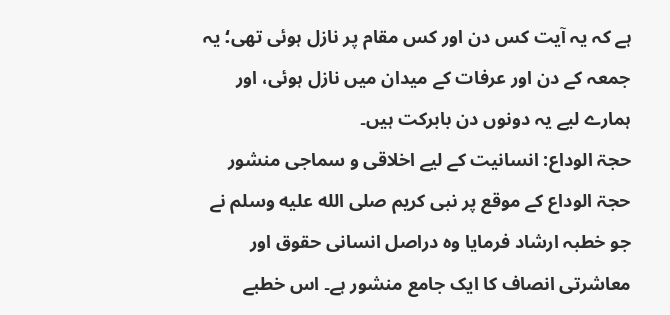ہے کہ یہ آیت کس دن اور کس مقام پر نازل ہوئی تھی؛ یہ جمعہ کے دن اور عرفات کے میدان میں نازل ہوئی، اور ہمارے لیے یہ دونوں دن بابرکت ہیں۔
حجۃ الوداع: انسانیت کے لیے اخلاقی و سماجی منشور
حجۃ الوداع کے موقع پر نبی کریم صلى الله عليه وسلم نے جو خطبہ ارشاد فرمایا وہ دراصل انسانی حقوق اور معاشرتی انصاف کا ایک جامع منشور ہے۔ اس خطبے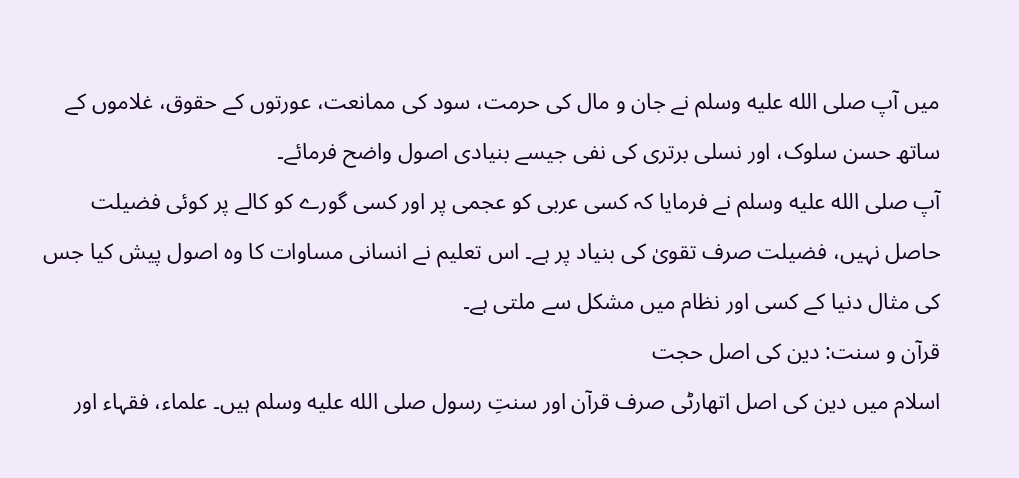میں آپ صلى الله عليه وسلم نے جان و مال کی حرمت، سود کی ممانعت، عورتوں کے حقوق، غلاموں کے ساتھ حسن سلوک، اور نسلی برتری کی نفی جیسے بنیادی اصول واضح فرمائے۔
آپ صلى الله عليه وسلم نے فرمایا کہ کسی عربی کو عجمی پر اور کسی گورے کو کالے پر کوئی فضیلت حاصل نہیں، فضیلت صرف تقویٰ کی بنیاد پر ہے۔ اس تعلیم نے انسانی مساوات کا وہ اصول پیش کیا جس کی مثال دنیا کے کسی اور نظام میں مشکل سے ملتی ہے۔
قرآن و سنت: دین کی اصل حجت
اسلام میں دین کی اصل اتھارٹی صرف قرآن اور سنتِ رسول صلى الله عليه وسلم ہیں۔ علماء، فقہاء اور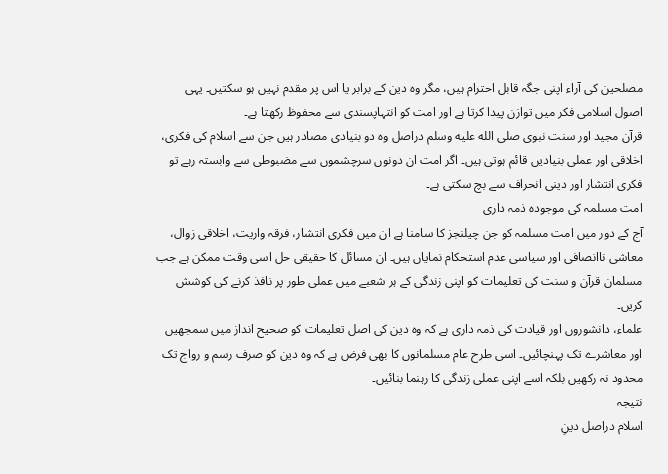مصلحین کی آراء اپنی جگہ قابل احترام ہیں، مگر وہ دین کے برابر یا اس پر مقدم نہیں ہو سکتیں۔ یہی اصول اسلامی فکر میں توازن پیدا کرتا ہے اور امت کو انتہاپسندی سے محفوظ رکھتا ہے۔
قرآن مجید اور سنت نبوی صلى الله عليه وسلم دراصل وہ دو بنیادی مصادر ہیں جن سے اسلام کی فکری، اخلاقی اور عملی بنیادیں قائم ہوتی ہیں۔ اگر امت ان دونوں سرچشموں سے مضبوطی سے وابستہ رہے تو فکری انتشار اور دینی انحراف سے بچ سکتی ہے۔
امت مسلمہ کی موجودہ ذمہ داری
آج کے دور میں امت مسلمہ کو جن چیلنجز کا سامنا ہے ان میں فکری انتشار، فرقہ واریت، اخلاقی زوال، معاشی ناانصافی اور سیاسی عدم استحکام نمایاں ہیں۔ ان مسائل کا حقیقی حل اسی وقت ممکن ہے جب مسلمان قرآن و سنت کی تعلیمات کو اپنی زندگی کے ہر شعبے میں عملی طور پر نافذ کرنے کی کوشش کریں۔
علماء، دانشوروں اور قیادت کی ذمہ داری ہے کہ وہ دین کی اصل تعلیمات کو صحیح انداز میں سمجھیں اور معاشرے تک پہنچائیں۔ اسی طرح عام مسلمانوں کا بھی فرض ہے کہ وہ دین کو صرف رسم و رواج تک محدود نہ رکھیں بلکہ اسے اپنی عملی زندگی کا رہنما بنائیں۔
نتیجہ
اسلام دراصل دینِ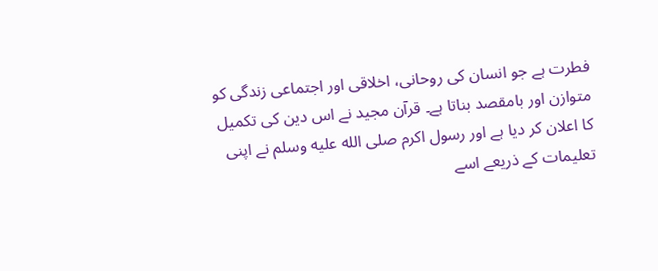فطرت ہے جو انسان کی روحانی، اخلاقی اور اجتماعی زندگی کو متوازن اور بامقصد بناتا ہے۔ قرآن مجید نے اس دین کی تکمیل کا اعلان کر دیا ہے اور رسول اکرم صلى الله عليه وسلم نے اپنی تعلیمات کے ذریعے اسے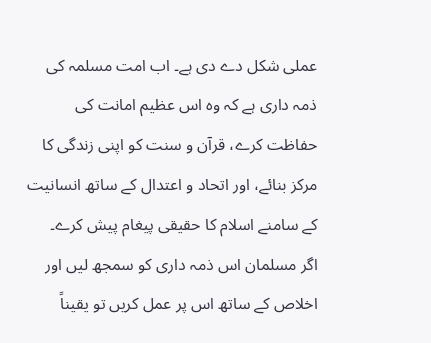عملی شکل دے دی ہے۔ اب امت مسلمہ کی ذمہ داری ہے کہ وہ اس عظیم امانت کی حفاظت کرے، قرآن و سنت کو اپنی زندگی کا مرکز بنائے، اور اتحاد و اعتدال کے ساتھ انسانیت کے سامنے اسلام کا حقیقی پیغام پیش کرے۔
اگر مسلمان اس ذمہ داری کو سمجھ لیں اور اخلاص کے ساتھ اس پر عمل کریں تو یقیناً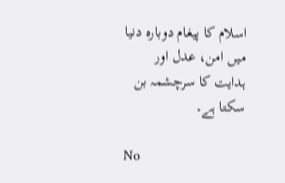اسلام کا پیغام دوبارہ دنیا میں امن، عدل اور ہدایت کا سرچشمہ بن سکتا ہے۔

No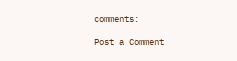comments:

Post a Comment